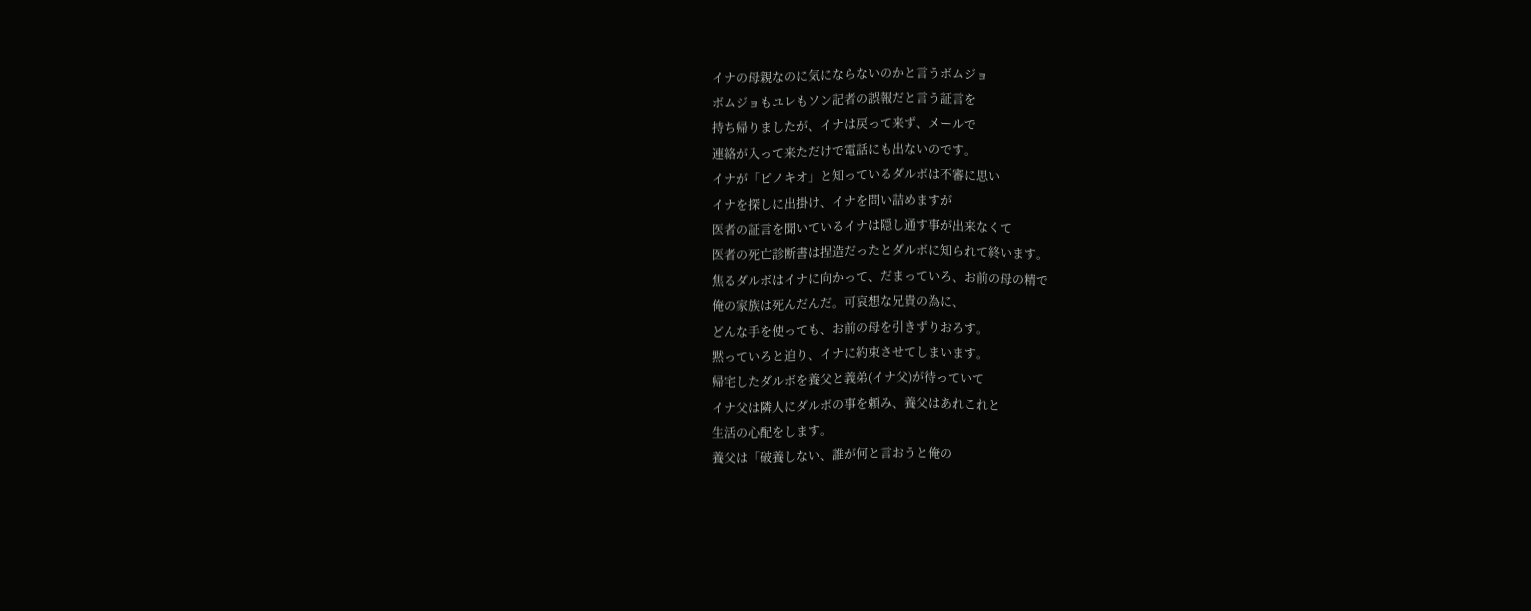イナの母親なのに気にならないのかと言うボムジョ
ボムジョもユレもソン記者の誤報だと言う証言を
持ち帰りましたが、イナは戻って来ず、メールで
連絡が入って来ただけで電話にも出ないのです。
イナが「ピノキオ」と知っているダルボは不審に思い
イナを探しに出掛け、イナを問い詰めますが
医者の証言を聞いているイナは隠し通す事が出来なくて
医者の死亡診断書は捏造だったとダルボに知られて終います。
焦るダルボはイナに向かって、だまっていろ、お前の母の精で
俺の家族は死んだんだ。可哀想な兄貴の為に、
どんな手を使っても、お前の母を引きずりおろす。
黙っていろと迫り、イナに約束させてしまいます。
帰宅したダルボを養父と義弟(イナ父)が待っていて
イナ父は隣人にダルボの事を頼み、養父はあれこれと
生活の心配をします。
養父は「破養しない、誰が何と言おうと俺の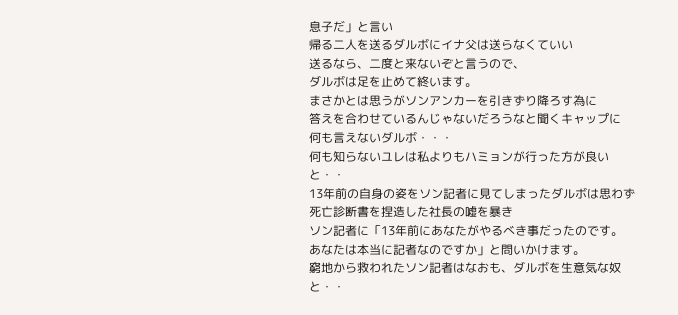息子だ」と言い
帰る二人を送るダルボにイナ父は送らなくていい
送るなら、二度と来ないぞと言うので、
ダルボは足を止めて終います。
まさかとは思うがソンアンカーを引きずり降ろす為に
答えを合わせているんじゃないだろうなと聞くキャップに
何も言えないダルボ・・・
何も知らないユレは私よりもハミョンが行った方が良いと・・
13年前の自身の姿をソン記者に見てしまったダルボは思わず
死亡診断書を捏造した社長の嘘を暴き
ソン記者に「13年前にあなたがやるべき事だったのです。
あなたは本当に記者なのですか」と問いかけます。
窮地から救われたソン記者はなおも、ダルボを生意気な奴と・・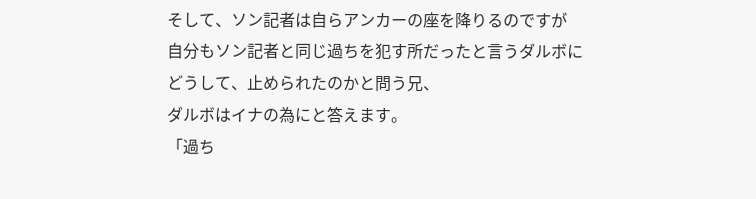そして、ソン記者は自らアンカーの座を降りるのですが
自分もソン記者と同じ過ちを犯す所だったと言うダルボに
どうして、止められたのかと問う兄、
ダルボはイナの為にと答えます。
「過ち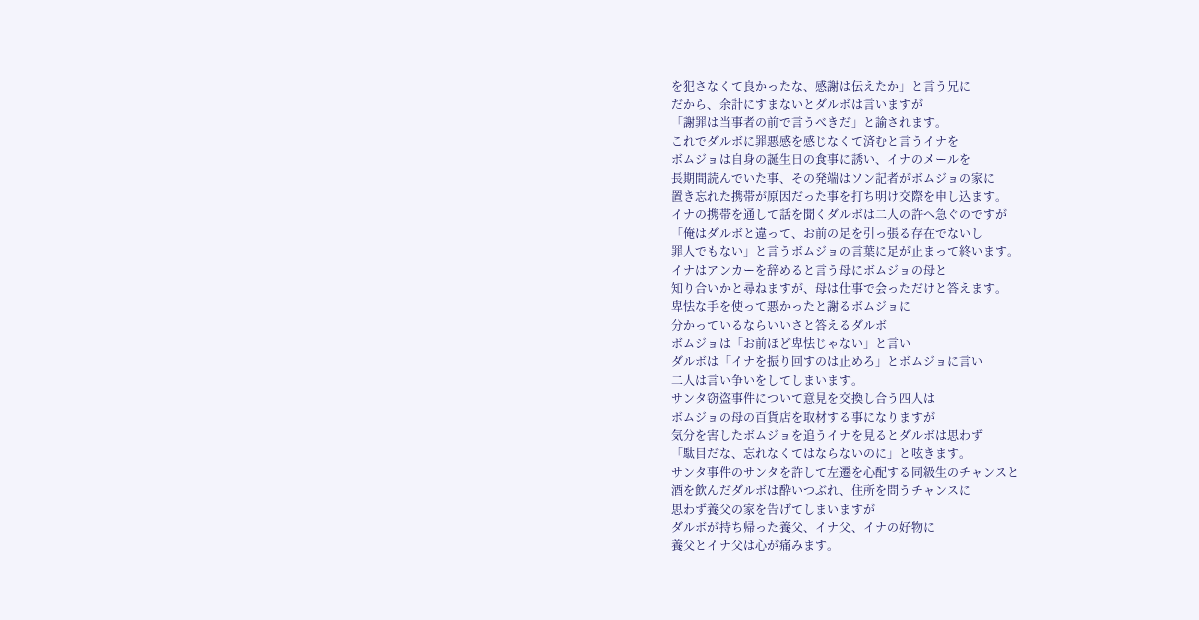を犯さなくて良かったな、感謝は伝えたか」と言う兄に
だから、余計にすまないとダルボは言いますが
「謝罪は当事者の前で言うべきだ」と諭されます。
これでダルボに罪悪感を感じなくて済むと言うイナを
ボムジョは自身の誕生日の食事に誘い、イナのメールを
長期間読んでいた事、その発端はソン記者がボムジョの家に
置き忘れた携帯が原因だった事を打ち明け交際を申し込ます。
イナの携帯を通して話を聞くダルボは二人の許へ急ぐのですが
「俺はダルボと違って、お前の足を引っ張る存在でないし
罪人でもない」と言うボムジョの言葉に足が止まって終います。
イナはアンカーを辞めると言う母にボムジョの母と
知り合いかと尋ねますが、母は仕事で会っただけと答えます。
卑怯な手を使って悪かったと謝るボムジョに
分かっているならいいさと答えるダルボ
ボムジョは「お前ほど卑怯じゃない」と言い
ダルボは「イナを振り回すのは止めろ」とボムジョに言い
二人は言い争いをしてしまいます。
サンタ窃盗事件について意見を交換し合う四人は
ボムジョの母の百貨店を取材する事になりますが
気分を害したボムジョを追うイナを見るとダルボは思わず
「駄目だな、忘れなくてはならないのに」と呟きます。
サンタ事件のサンタを許して左遷を心配する同級生のチャンスと
酒を飲んだダルボは酔いつぶれ、住所を問うチャンスに
思わず養父の家を告げてしまいますが
ダルボが持ち帰った養父、イナ父、イナの好物に
養父とイナ父は心が痛みます。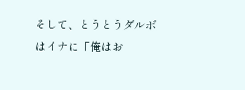そして、とうとうダルボはイナに「俺はお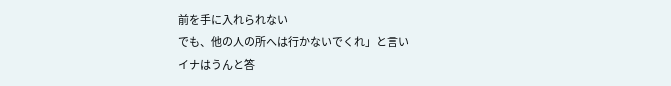前を手に入れられない
でも、他の人の所へは行かないでくれ」と言い
イナはうんと答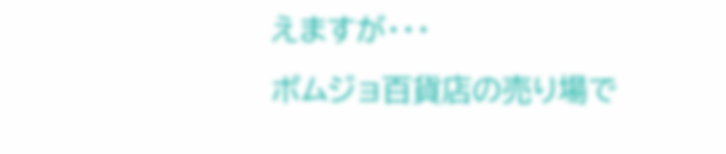えますが・・・
ボムジョ百貨店の売り場で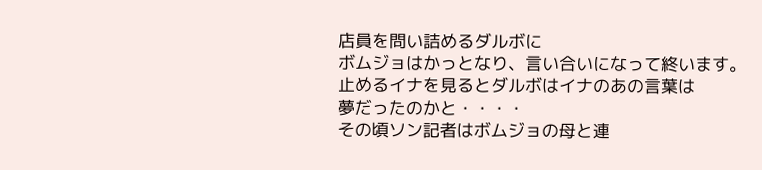店員を問い詰めるダルボに
ボムジョはかっとなり、言い合いになって終います。
止めるイナを見るとダルボはイナのあの言葉は
夢だったのかと・・・・
その頃ソン記者はボムジョの母と連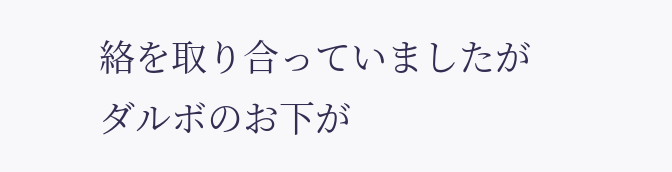絡を取り合っていましたが
ダルボのお下が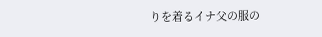りを着るイナ父の服の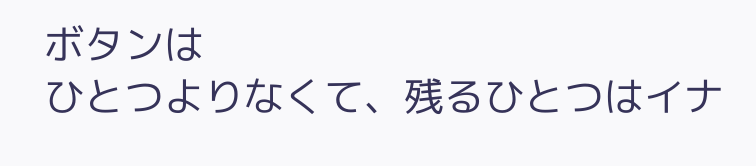ボタンは
ひとつよりなくて、残るひとつはイナ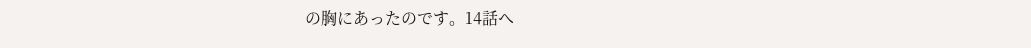の胸にあったのです。14話へ